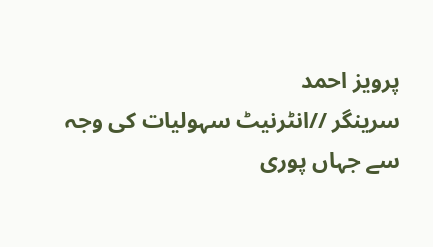پرویز احمد
سرینگر //انٹرنیٹ سہولیات کی وجہ سے جہاں پوری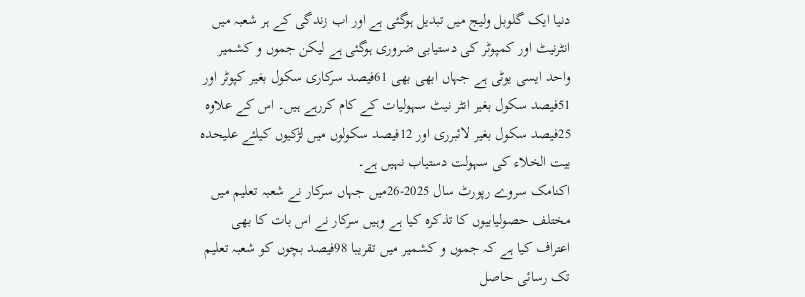دنیا ایک گلوبل ولیج میں تبدیل ہوگئی ہے اور اب زندگی کے ہر شعبہ میں انٹرنیٹ اور کمپوٹر کی دستیابی ضروری ہوگئی ہے لیکن جموں و کشمیر واحد ایسی یوٹی ہے جہاں ابھی بھی 61فیصد سرکاری سکول بغیر کپوٹر اور 51فیصد سکول بغیر انٹر نیٹ سہولیات کے کام کررہے ہیں۔ اس کے علاوہ 25فیصد سکول بغیر لائبرری اور 12فیصد سکولوں میں لڑکیوں کیلئے علیحدہ بیت الخلاء کی سہولت دستیاب نہیں ہے۔
اکنامک سروے رپورٹ سال 2025-26میں جہاں سرکار نے شعبہ تعلیم میں مختلف حصولیابیوں کا تذکرہ کیا ہے وہیں سرکار نے اس بات کا بھی اعتراف کیا ہے کہ جموں و کشمیر میں تقریبا 98فیصد بچوں کو شعبہ تعلیم تک رسائی حاصل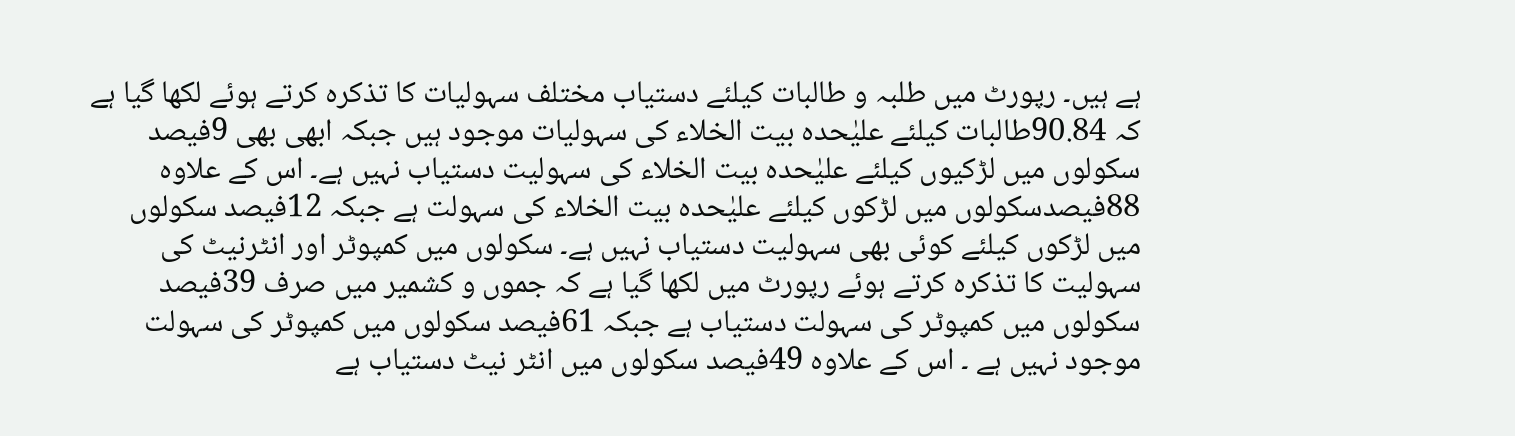ہے ہیں۔ رپورٹ میں طلبہ و طالبات کیلئے دستیاب مختلف سہولیات کا تذکرہ کرتے ہوئے لکھا گیا ہے کہ 90.84طالبات کیلئے علیٰحدہ بیت الخلاء کی سہولیات موجود ہیں جبکہ ابھی بھی 9فیصد سکولوں میں لڑکیوں کیلئے علیٰحدہ بیت الخلاء کی سہولیت دستیاب نہیں ہے۔ اس کے علاوہ 88فیصدسکولوں میں لڑکوں کیلئے علیٰحدہ بیت الخلاء کی سہولت ہے جبکہ 12فیصد سکولوں میں لڑکوں کیلئے کوئی بھی سہولیت دستیاب نہیں ہے۔ سکولوں میں کمپوٹر اور انٹرنیٹ کی سہولیت کا تذکرہ کرتے ہوئے رپورٹ میں لکھا گیا ہے کہ جموں و کشمیر میں صرف 39فیصد سکولوں میں کمپوٹر کی سہولت دستیاب ہے جبکہ 61فیصد سکولوں میں کمپوٹر کی سہولت موجود نہیں ہے ۔ اس کے علاوہ 49فیصد سکولوں میں انٹر نیٹ دستیاب ہے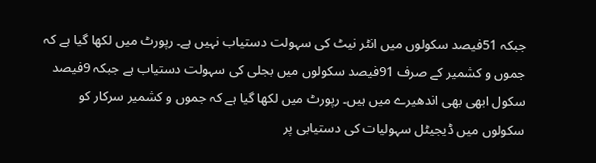جبکہ 51فیصد سکولوں میں انٹر نیٹ کی سہولت دستیاب نہیں ہے۔ رپورٹ میں لکھا گیا ہے کہ جموں و کشمیر کے صرف 91فیصد سکولوں میں بجلی کی سہولت دستیاب ہے جبکہ 9فیصد سکول ابھی بھی اندھیرے میں ہیں۔ رپورٹ میں لکھا گیا ہے کہ جموں و کشمیر سرکار کو سکولوں میں ڈیجیٹل سہولیات کی دستیابی پر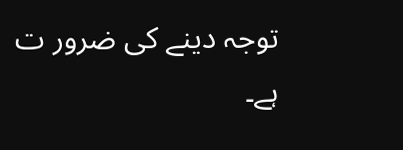توجہ دینے کی ضرور ت ہے۔